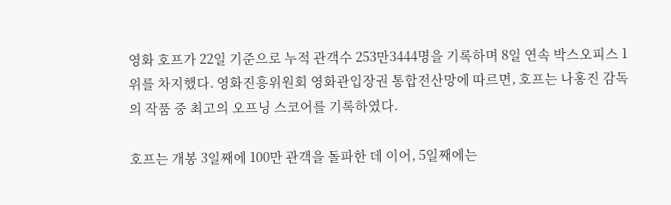영화 호프가 22일 기준으로 누적 관객수 253만3444명을 기록하며 8일 연속 박스오피스 1위를 차지했다. 영화진흥위원회 영화관입장권 통합전산망에 따르면, 호프는 나홍진 감독의 작품 중 최고의 오프닝 스코어를 기록하였다.

호프는 개봉 3일째에 100만 관객을 돌파한 데 이어, 5일째에는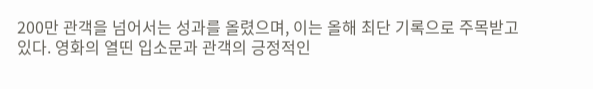200만 관객을 넘어서는 성과를 올렸으며, 이는 올해 최단 기록으로 주목받고 있다. 영화의 열띤 입소문과 관객의 긍정적인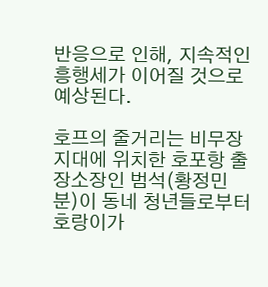반응으로 인해, 지속적인 흥행세가 이어질 것으로 예상된다.

호프의 줄거리는 비무장지대에 위치한 호포항 출장소장인 범석(황정민 분)이 동네 청년들로부터 호랑이가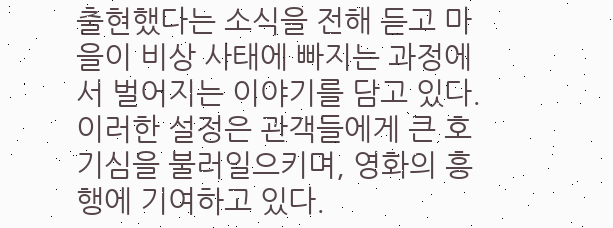출현했다는 소식을 전해 듣고 마을이 비상 사태에 빠지는 과정에서 벌어지는 이야기를 담고 있다. 이러한 설정은 관객들에게 큰 호기심을 불러일으키며, 영화의 흥행에 기여하고 있다.